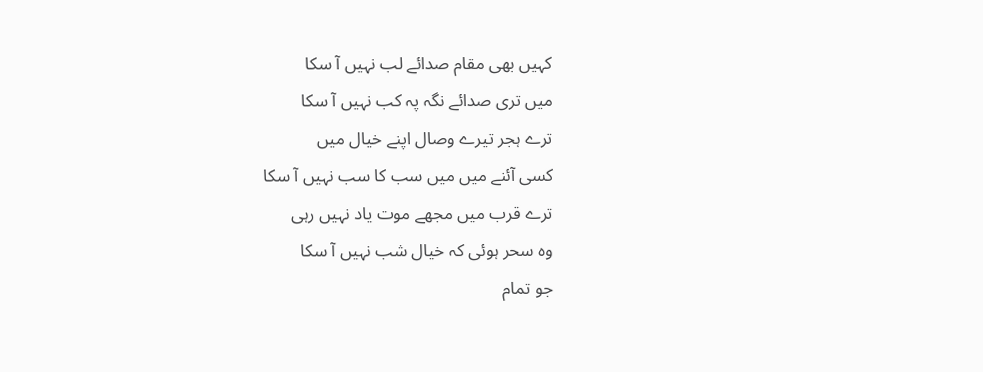کہیں بھی مقام صدائے لب نہیں آ سکا
میں تری صدائے نگہ پہ کب نہیں آ سکا
ترے ہجر تیرے وصال اپنے خیال میں
کسی آئنے میں میں سب کا سب نہیں آ سکا
ترے قرب میں مجھے موت یاد نہیں رہی
وہ سحر ہوئی کہ خیال شب نہیں آ سکا
جو تمام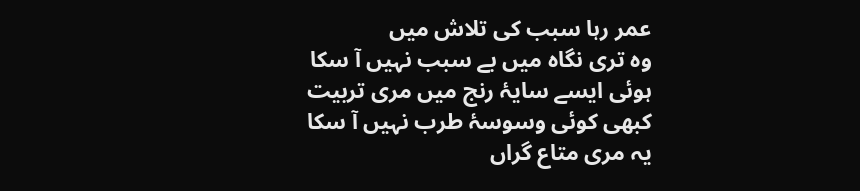عمر رہا سبب کی تلاش میں
وہ تری نگاہ میں بے سبب نہیں آ سکا
ہوئی ایسے سایۂ رنج میں مری تربیت
کبھی کوئی وسوسۂ طرب نہیں آ سکا
یہ مری متاع گراں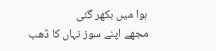ہوا میں بکھر گئی
مجھے اپنے سوز نہاں کا ڈھب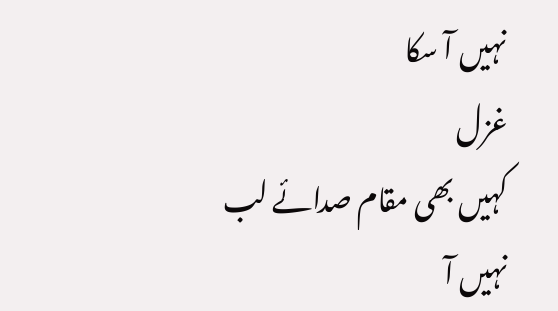نہیں آ سکا
غزل
کہیں بھی مقام صدائے لب نہیں آ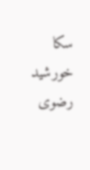سکا
خورشید رضوی